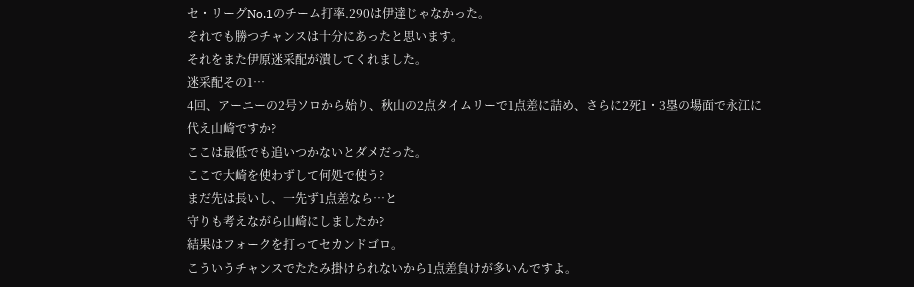セ・リーグNo.1のチーム打率.290は伊達じゃなかった。
それでも勝つチャンスは十分にあったと思います。
それをまた伊原迷采配が潰してくれました。
迷采配その1…
4回、アーニーの2号ソロから始り、秋山の2点タイムリーで1点差に詰め、さらに2死1・3塁の場面で永江に代え山崎ですか?
ここは最低でも追いつかないとダメだった。
ここで大崎を使わずして何処で使う?
まだ先は長いし、一先ず1点差なら…と
守りも考えながら山崎にしましたか?
結果はフォークを打ってセカンドゴロ。
こういうチャンスでたたみ掛けられないから1点差負けが多いんですよ。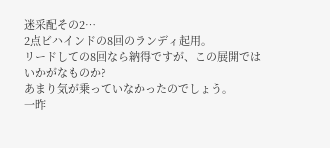迷采配その2…
2点ビハインドの8回のランディ起用。
リードしての8回なら納得ですが、この展開ではいかがなものか?
あまり気が乗っていなかったのでしょう。
一昨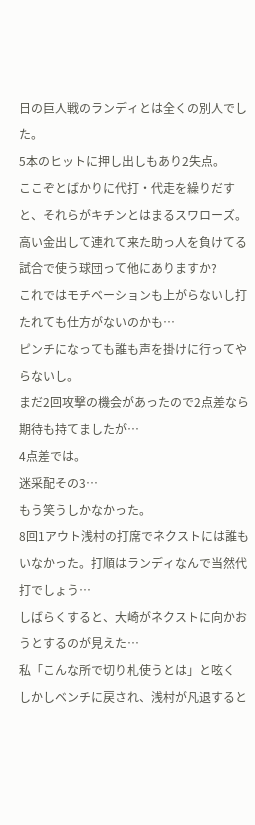日の巨人戦のランディとは全くの別人でした。
5本のヒットに押し出しもあり2失点。
ここぞとばかりに代打・代走を繰りだすと、それらがキチンとはまるスワローズ。
高い金出して連れて来た助っ人を負けてる試合で使う球団って他にありますか?
これではモチベーションも上がらないし打たれても仕方がないのかも…
ピンチになっても誰も声を掛けに行ってやらないし。
まだ2回攻撃の機会があったので2点差なら期待も持てましたが…
4点差では。
迷采配その3…
もう笑うしかなかった。
8回1アウト浅村の打席でネクストには誰もいなかった。打順はランディなんで当然代打でしょう…
しばらくすると、大崎がネクストに向かおうとするのが見えた…
私「こんな所で切り札使うとは」と呟く
しかしベンチに戻され、浅村が凡退すると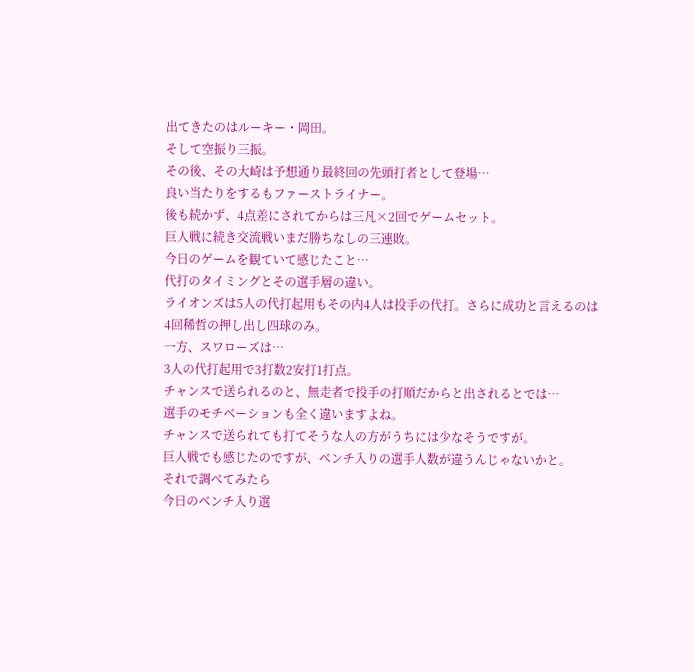出てきたのはルーキー・岡田。
そして空振り三振。
その後、その大崎は予想通り最終回の先頭打者として登場…
良い当たりをするもファーストライナー。
後も続かず、4点差にされてからは三凡×2回でゲームセット。
巨人戦に続き交流戦いまだ勝ちなしの三連敗。
今日のゲームを観ていて感じたこと…
代打のタイミングとその選手層の違い。
ライオンズは5人の代打起用もその内4人は投手の代打。さらに成功と言えるのは4回稀哲の押し出し四球のみ。
一方、スワローズは…
3人の代打起用で3打数2安打1打点。
チャンスで送られるのと、無走者で投手の打順だからと出されるとでは…
選手のモチベーションも全く違いますよね。
チャンスで送られても打てそうな人の方がうちには少なそうですが。
巨人戦でも感じたのですが、ベンチ入りの選手人数が違うんじゃないかと。
それで調べてみたら
今日のベンチ入り選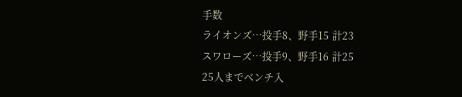手数
ライオンズ…投手8、野手15 計23
スワローズ…投手9、野手16 計25
25人までベンチ入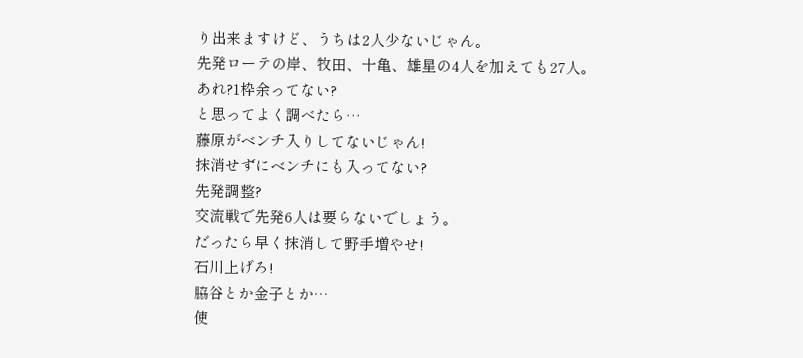り出来ますけど、うちは2人少ないじゃん。
先発ローテの岸、牧田、十亀、雄星の4人を加えても27人。
あれ?1枠余ってない?
と思ってよく調べたら…
藤原がベンチ入りしてないじゃん!
抹消せずにベンチにも入ってない?
先発調整?
交流戦で先発6人は要らないでしょう。
だったら早く抹消して野手増やせ!
石川上げろ!
脇谷とか金子とか…
使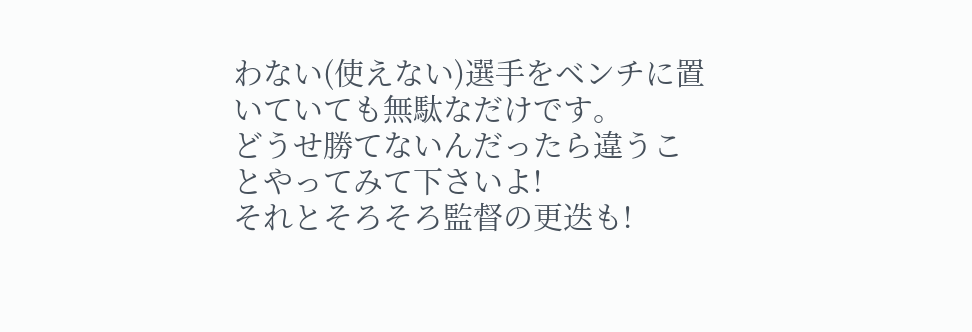わない(使えない)選手をベンチに置いていても無駄なだけです。
どうせ勝てないんだったら違うことやってみて下さいよ!
それとそろそろ監督の更迭も!